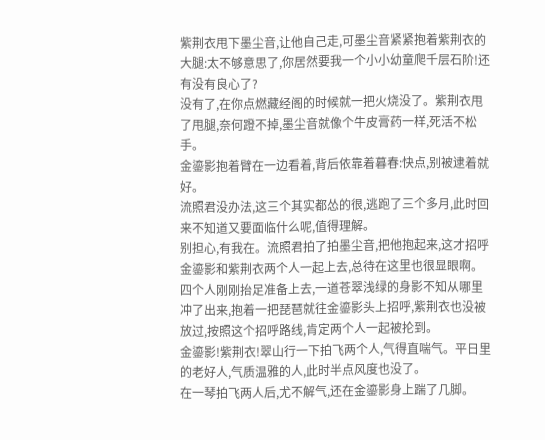紫荆衣甩下墨尘音,让他自己走,可墨尘音紧紧抱着紫荆衣的大腿:太不够意思了,你居然要我一个小小幼童爬千层石阶!还有没有良心了?
没有了,在你点燃藏经阁的时候就一把火烧没了。紫荆衣甩了甩腿,奈何蹬不掉,墨尘音就像个牛皮膏药一样,死活不松手。
金鎏影抱着臂在一边看着,背后依靠着暮春:快点,别被逮着就好。
流照君没办法,这三个其实都怂的很,逃跑了三个多月,此时回来不知道又要面临什么呢,值得理解。
别担心,有我在。流照君拍了拍墨尘音,把他抱起来,这才招呼金鎏影和紫荆衣两个人一起上去,总待在这里也很显眼啊。
四个人刚刚抬足准备上去,一道苍翠浅绿的身影不知从哪里冲了出来,抱着一把琵琶就往金鎏影头上招呼,紫荆衣也没被放过,按照这个招呼路线,肯定两个人一起被抡到。
金鎏影!紫荆衣!翠山行一下拍飞两个人,气得直喘气。平日里的老好人,气质温雅的人,此时半点风度也没了。
在一琴拍飞两人后,尤不解气,还在金鎏影身上踹了几脚。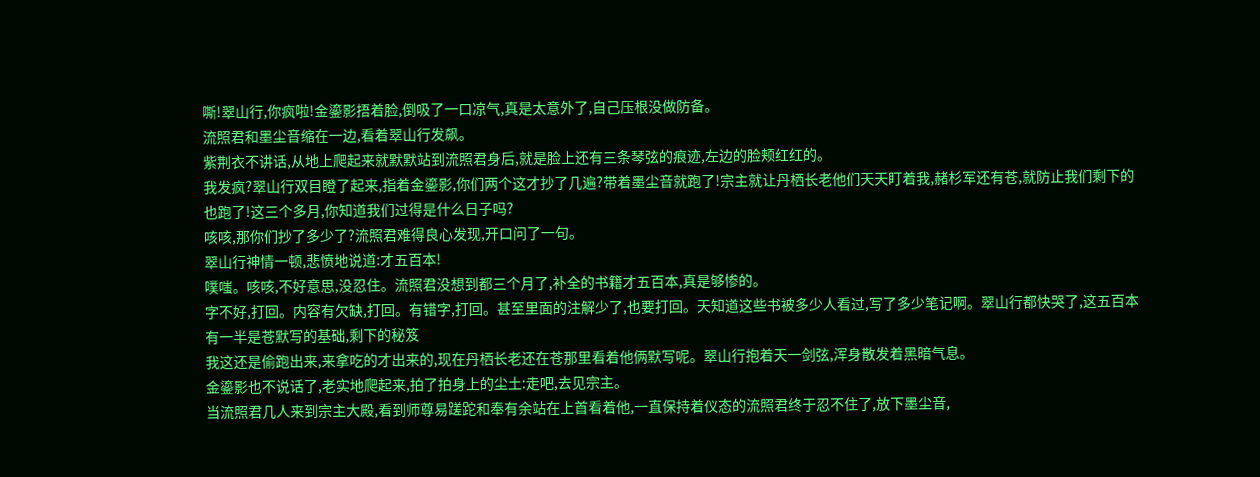嘶!翠山行,你疯啦!金鎏影捂着脸,倒吸了一口凉气,真是太意外了,自己压根没做防备。
流照君和墨尘音缩在一边,看着翠山行发飙。
紫荆衣不讲话,从地上爬起来就默默站到流照君身后,就是脸上还有三条琴弦的痕迹,左边的脸颊红红的。
我发疯?翠山行双目瞪了起来,指着金鎏影,你们两个这才抄了几遍?带着墨尘音就跑了!宗主就让丹栖长老他们天天盯着我,赭杉军还有苍,就防止我们剩下的也跑了!这三个多月,你知道我们过得是什么日子吗?
咳咳,那你们抄了多少了?流照君难得良心发现,开口问了一句。
翠山行神情一顿,悲愤地说道:才五百本!
噗嗤。咳咳,不好意思,没忍住。流照君没想到都三个月了,补全的书籍才五百本,真是够惨的。
字不好,打回。内容有欠缺,打回。有错字,打回。甚至里面的注解少了,也要打回。天知道这些书被多少人看过,写了多少笔记啊。翠山行都快哭了,这五百本有一半是苍默写的基础,剩下的秘笈
我这还是偷跑出来,来拿吃的才出来的,现在丹栖长老还在苍那里看着他俩默写呢。翠山行抱着天一剑弦,浑身散发着黑暗气息。
金鎏影也不说话了,老实地爬起来,拍了拍身上的尘土:走吧,去见宗主。
当流照君几人来到宗主大殿,看到师尊易蹉跎和奉有余站在上首看着他,一直保持着仪态的流照君终于忍不住了,放下墨尘音,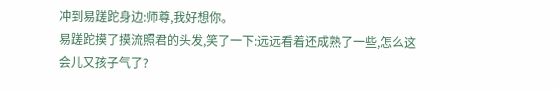冲到易蹉跎身边:师尊,我好想你。
易蹉跎摸了摸流照君的头发,笑了一下:远远看着还成熟了一些,怎么这会儿又孩子气了?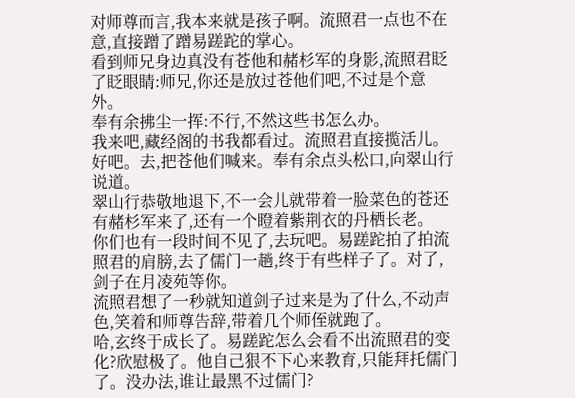对师尊而言,我本来就是孩子啊。流照君一点也不在意,直接蹭了蹭易蹉跎的掌心。
看到师兄身边真没有苍他和赭杉军的身影,流照君眨了眨眼睛:师兄,你还是放过苍他们吧,不过是个意外。
奉有余拂尘一挥:不行,不然这些书怎么办。
我来吧,藏经阁的书我都看过。流照君直接揽活儿。
好吧。去,把苍他们喊来。奉有余点头松口,向翠山行说道。
翠山行恭敬地退下,不一会儿就带着一脸菜色的苍还有赭杉军来了,还有一个瞪着紫荆衣的丹栖长老。
你们也有一段时间不见了,去玩吧。易蹉跎拍了拍流照君的肩膀,去了儒门一趟,终于有些样子了。对了,剑子在月凌苑等你。
流照君想了一秒就知道剑子过来是为了什么,不动声色,笑着和师尊告辞,带着几个师侄就跑了。
哈,玄终于成长了。易蹉跎怎么会看不出流照君的变化?欣慰极了。他自己狠不下心来教育,只能拜托儒门了。没办法,谁让最黑不过儒门?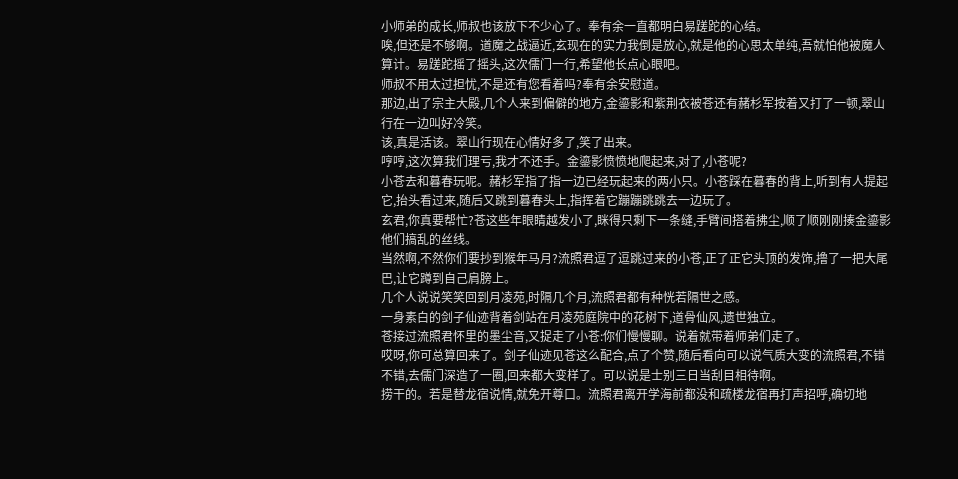小师弟的成长,师叔也该放下不少心了。奉有余一直都明白易蹉跎的心结。
唉,但还是不够啊。道魔之战逼近,玄现在的实力我倒是放心,就是他的心思太单纯,吾就怕他被魔人算计。易蹉跎摇了摇头,这次儒门一行,希望他长点心眼吧。
师叔不用太过担忧,不是还有您看着吗?奉有余安慰道。
那边,出了宗主大殿,几个人来到偏僻的地方,金鎏影和紫荆衣被苍还有赭杉军按着又打了一顿,翠山行在一边叫好冷笑。
该,真是活该。翠山行现在心情好多了,笑了出来。
哼哼,这次算我们理亏,我才不还手。金鎏影愤愤地爬起来,对了,小苍呢?
小苍去和暮春玩呢。赭杉军指了指一边已经玩起来的两小只。小苍踩在暮春的背上,听到有人提起它,抬头看过来,随后又跳到暮春头上,指挥着它蹦蹦跳跳去一边玩了。
玄君,你真要帮忙?苍这些年眼睛越发小了,眯得只剩下一条缝,手臂间搭着拂尘,顺了顺刚刚揍金鎏影他们搞乱的丝线。
当然啊,不然你们要抄到猴年马月?流照君逗了逗跳过来的小苍,正了正它头顶的发饰,撸了一把大尾巴,让它蹲到自己肩膀上。
几个人说说笑笑回到月凌苑,时隔几个月,流照君都有种恍若隔世之感。
一身素白的剑子仙迹背着剑站在月凌苑庭院中的花树下,道骨仙风,遗世独立。
苍接过流照君怀里的墨尘音,又捉走了小苍:你们慢慢聊。说着就带着师弟们走了。
哎呀,你可总算回来了。剑子仙迹见苍这么配合,点了个赞,随后看向可以说气质大变的流照君,不错不错,去儒门深造了一圈,回来都大变样了。可以说是士别三日当刮目相待啊。
捞干的。若是替龙宿说情,就免开尊口。流照君离开学海前都没和疏楼龙宿再打声招呼,确切地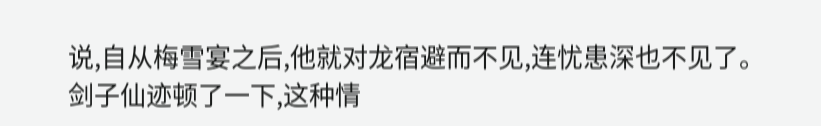说,自从梅雪宴之后,他就对龙宿避而不见,连忧患深也不见了。
剑子仙迹顿了一下,这种情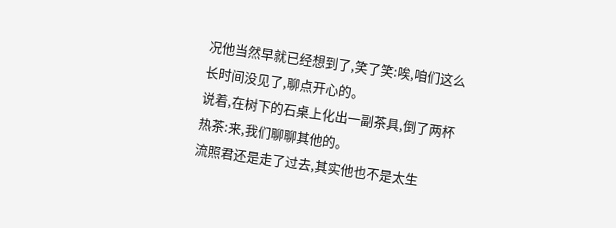况他当然早就已经想到了,笑了笑:唉,咱们这么长时间没见了,聊点开心的。
说着,在树下的石桌上化出一副茶具,倒了两杯热茶:来,我们聊聊其他的。
流照君还是走了过去,其实他也不是太生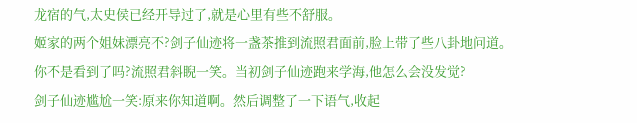龙宿的气,太史侯已经开导过了,就是心里有些不舒服。
姬家的两个姐妹漂亮不?剑子仙迹将一盏茶推到流照君面前,脸上带了些八卦地问道。
你不是看到了吗?流照君斜睨一笑。当初剑子仙迹跑来学海,他怎么会没发觉?
剑子仙迹尴尬一笑:原来你知道啊。然后调整了一下语气,收起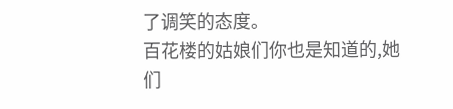了调笑的态度。
百花楼的姑娘们你也是知道的,她们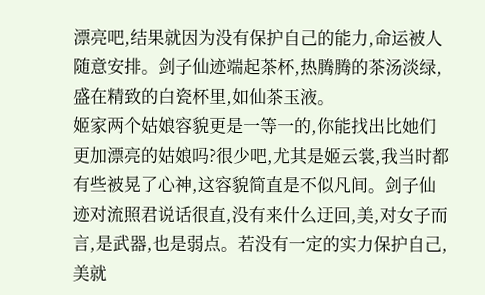漂亮吧,结果就因为没有保护自己的能力,命运被人随意安排。剑子仙迹端起茶杯,热腾腾的茶汤淡绿,盛在精致的白瓷杯里,如仙茶玉液。
姬家两个姑娘容貌更是一等一的,你能找出比她们更加漂亮的姑娘吗?很少吧,尤其是姬云裳,我当时都有些被晃了心神,这容貌简直是不似凡间。剑子仙迹对流照君说话很直,没有来什么迂回,美,对女子而言,是武器,也是弱点。若没有一定的实力保护自己,美就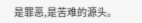是罪恶,是苦难的源头。